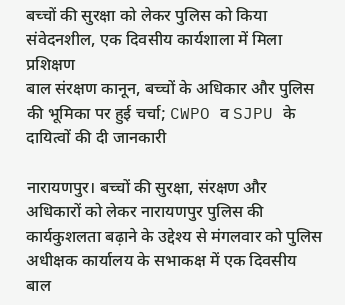बच्चों की सुरक्षा को लेकर पुलिस को किया संवेदनशील, एक दिवसीय कार्यशाला में मिला प्रशिक्षण
बाल संरक्षण कानून, बच्चों के अधिकार और पुलिस की भूमिका पर हुई चर्चा; CWPO व SJPU के दायित्वों की दी जानकारी

नारायणपुर। बच्चों की सुरक्षा, संरक्षण और अधिकारों को लेकर नारायणपुर पुलिस की कार्यकुशलता बढ़ाने के उद्देश्य से मंगलवार को पुलिस अधीक्षक कार्यालय के सभाकक्ष में एक दिवसीय बाल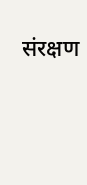संरक्षण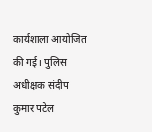कार्यशाला आयोजित की गई। पुलिस अधीक्षक संदीप कुमार पटेल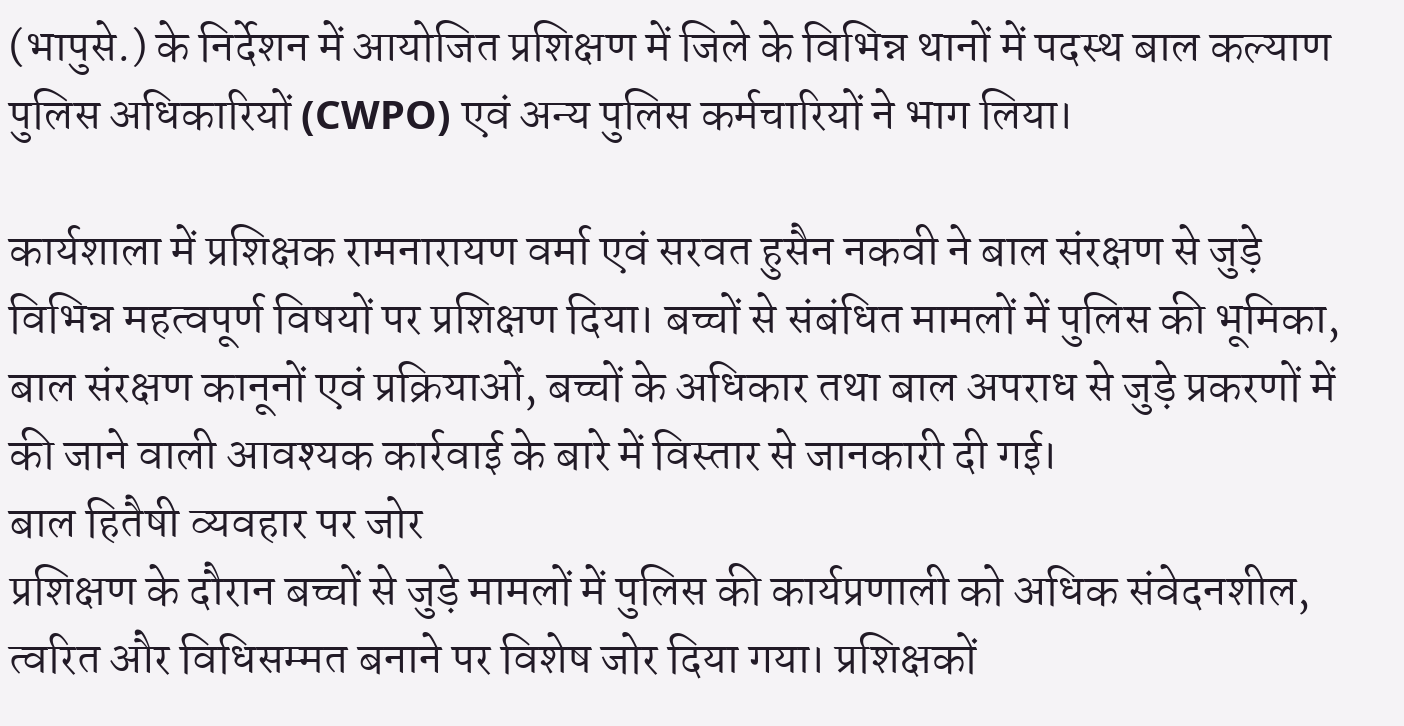(भापुसे.) के निर्देशन में आयोजित प्रशिक्षण में जिले के विभिन्न थानों में पदस्थ बाल कल्याण पुलिस अधिकारियों (CWPO) एवं अन्य पुलिस कर्मचारियों ने भाग लिया।

कार्यशाला में प्रशिक्षक रामनारायण वर्मा एवं सरवत हुसैन नकवी ने बाल संरक्षण से जुड़े विभिन्न महत्वपूर्ण विषयों पर प्रशिक्षण दिया। बच्चों से संबंधित मामलों में पुलिस की भूमिका, बाल संरक्षण कानूनों एवं प्रक्रियाओं, बच्चों के अधिकार तथा बाल अपराध से जुड़े प्रकरणों में की जाने वाली आवश्यक कार्रवाई के बारे में विस्तार से जानकारी दी गई।
बाल हितैषी व्यवहार पर जोर
प्रशिक्षण के दौरान बच्चों से जुड़े मामलों में पुलिस की कार्यप्रणाली को अधिक संवेदनशील, त्वरित और विधिसम्मत बनाने पर विशेष जोर दिया गया। प्रशिक्षकों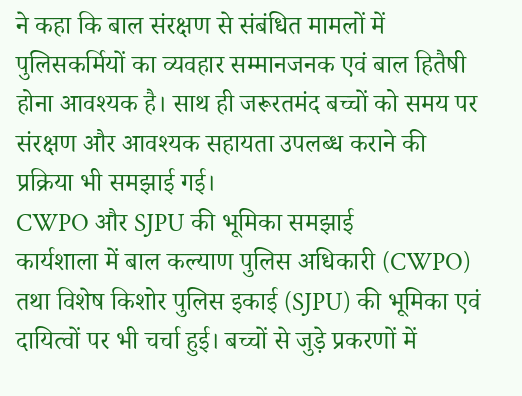ने कहा कि बाल संरक्षण से संबंधित मामलों में पुलिसकर्मियों का व्यवहार सम्मानजनक एवं बाल हितैषी होना आवश्यक है। साथ ही जरूरतमंद बच्चों को समय पर संरक्षण और आवश्यक सहायता उपलब्ध कराने की प्रक्रिया भी समझाई गई।
CWPO और SJPU की भूमिका समझाई
कार्यशाला में बाल कल्याण पुलिस अधिकारी (CWPO) तथा विशेष किशोर पुलिस इकाई (SJPU) की भूमिका एवं दायित्वों पर भी चर्चा हुई। बच्चों से जुड़े प्रकरणों में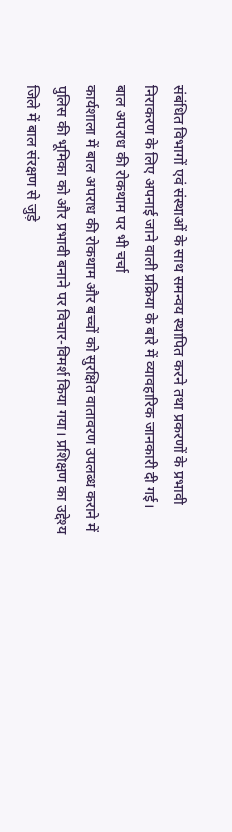संबंधित विभागों एवं संस्थाओं के साथ समन्वय स्थापित करने तथा प्रकरणों के प्रभावी निराकरण के लिए अपनाई जाने वाली प्रक्रिया के बारे में व्यावहारिक जानकारी दी गई।
बाल अपराध की रोकथाम पर भी चर्चा
कार्यशाला में बाल अपराध की रोकथाम और बच्चों को सुरक्षित वातावरण उपलब्ध कराने में पुलिस की भूमिका को और प्रभावी बनाने पर विचार-विमर्श किया गया। प्रशिक्षण का उद्देश्य जिले में बाल संरक्षण से जुड़े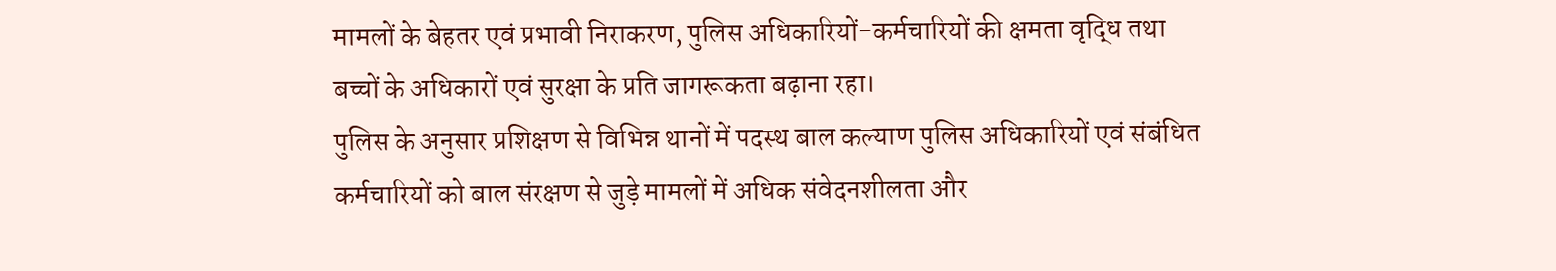मामलों के बेहतर एवं प्रभावी निराकरण, पुलिस अधिकारियों-कर्मचारियों की क्षमता वृद्धि तथा बच्चों के अधिकारों एवं सुरक्षा के प्रति जागरूकता बढ़ाना रहा।
पुलिस के अनुसार प्रशिक्षण से विभिन्न थानों में पदस्थ बाल कल्याण पुलिस अधिकारियों एवं संबंधित कर्मचारियों को बाल संरक्षण से जुड़े मामलों में अधिक संवेदनशीलता और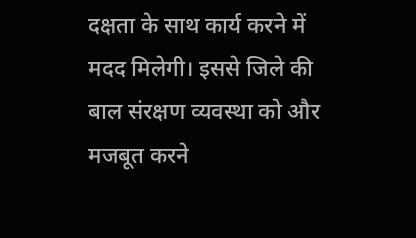दक्षता के साथ कार्य करने में मदद मिलेगी। इससे जिले की बाल संरक्षण व्यवस्था को और मजबूत करने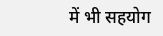में भी सहयोग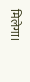मिलेगा।